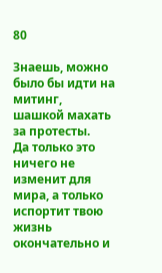80

Знаешь, можно было бы идти на митинг, шашкой махать за протесты.
Да только это ничего не изменит для мира, а только испортит твою жизнь окончательно и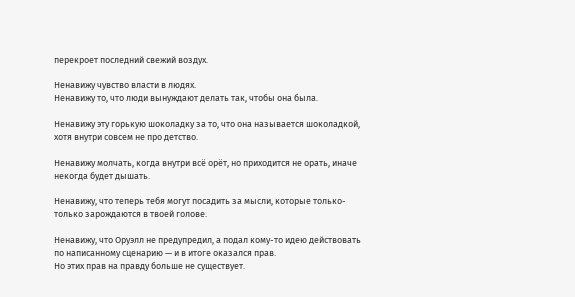перекроет последний свежий воздух.

Ненавижу чувство власти в людях.
Ненавижу то, что люди вынуждают делать так, чтобы она была.

Ненавижу эту горькую шоколадку за то, что она называется шоколадкой, хотя внутри совсем не про детство.

Ненавижу молчать, когда внутри всё орёт, но приходится не орать, иначе некогда будет дышать.

Ненавижу, что теперь тебя могут посадить за мысли, которые только-только зарождаются в твоей голове.

Ненавижу, что Оруэлл не предупредил, а подал кому-то идею действовать по написанному сценарию — и в итоге оказался прав.
Но этих прав на правду больше не существует.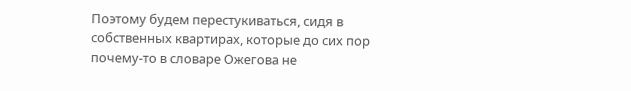Поэтому будем перестукиваться, сидя в собственных квартирах, которые до сих пор почему-то в словаре Ожегова не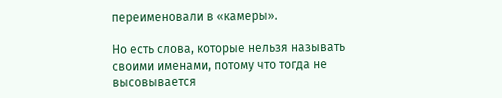переименовали в «камеры».

Но есть слова, которые нельзя называть своими именами, потому что тогда не высовывается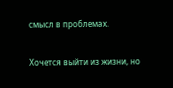смысл в проблемах.

Хочется выйти из жизни, но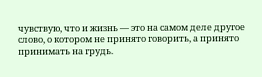чувствую, что и жизнь — это на самом деле другое слово, о котором не принято говорить, а принято принимать на грудь.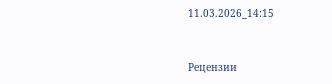11.03.2026_14:15


Рецензии